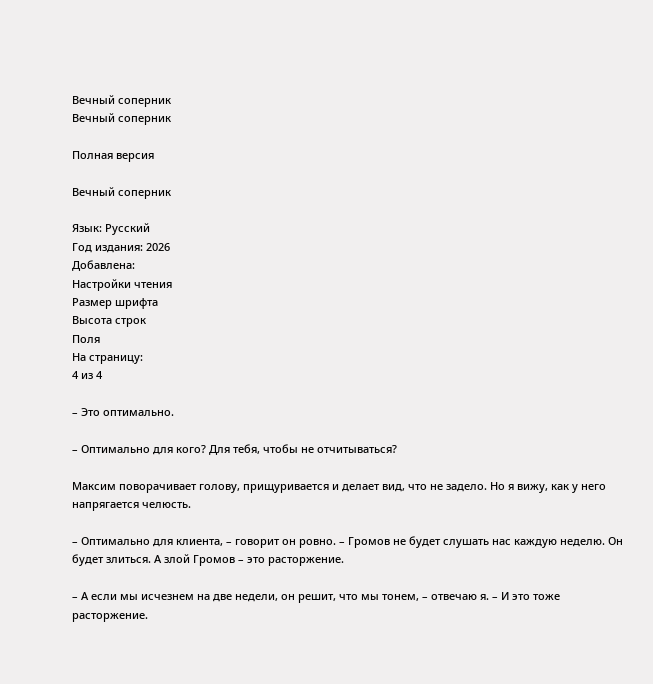Вечный соперник
Вечный соперник

Полная версия

Вечный соперник

Язык: Русский
Год издания: 2026
Добавлена:
Настройки чтения
Размер шрифта
Высота строк
Поля
На страницу:
4 из 4

– Это оптимально.

– Оптимально для кого? Для тебя, чтобы не отчитываться?

Максим поворачивает голову, прищуривается и делает вид, что не задело. Но я вижу, как у него напрягается челюсть.

– Оптимально для клиента, – говорит он ровно. – Громов не будет слушать нас каждую неделю. Он будет злиться. А злой Громов – это расторжение.

– А если мы исчезнем на две недели, он решит, что мы тонем, – отвечаю я. – И это тоже расторжение.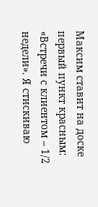Максим ставит на доске первый пункт красным: «Встречи с клиентом – 1/2 недели». Я стискиваю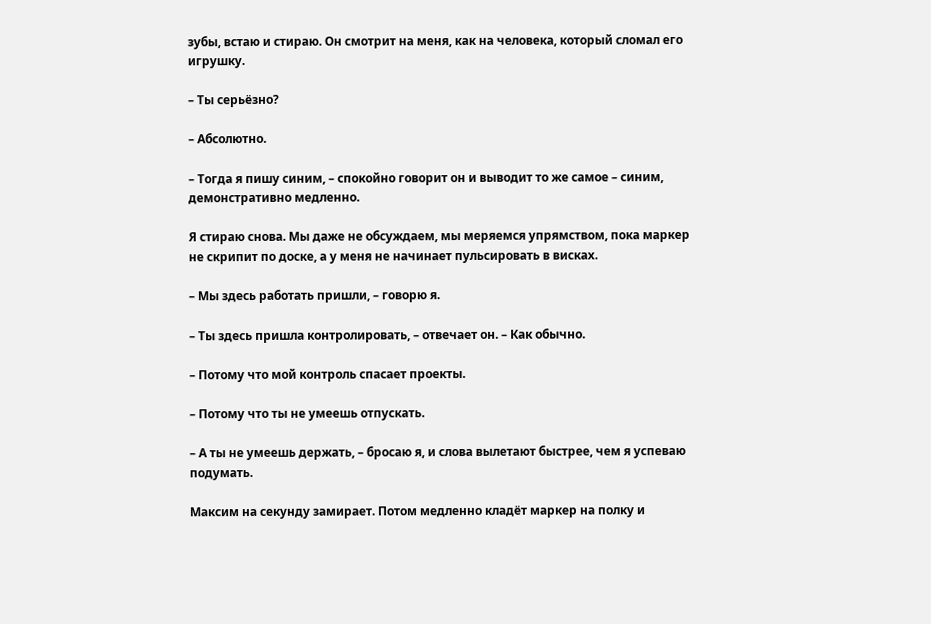зубы, встаю и стираю. Он смотрит на меня, как на человека, который сломал его игрушку.

– Ты серьёзно?

– Абсолютно.

– Тогда я пишу синим, – спокойно говорит он и выводит то же самое – синим, демонстративно медленно.

Я стираю снова. Мы даже не обсуждаем, мы меряемся упрямством, пока маркер не скрипит по доске, а у меня не начинает пульсировать в висках.

– Мы здесь работать пришли, – говорю я.

– Ты здесь пришла контролировать, – отвечает он. – Как обычно.

– Потому что мой контроль спасает проекты.

– Потому что ты не умеешь отпускать.

– А ты не умеешь держать, – бросаю я, и слова вылетают быстрее, чем я успеваю подумать.

Максим на секунду замирает. Потом медленно кладёт маркер на полку и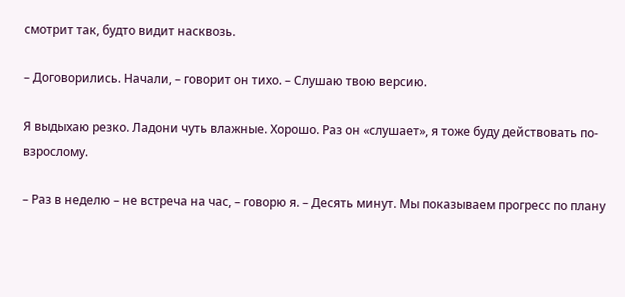смотрит так, будто видит насквозь.

– Договорились. Начали, – говорит он тихо. – Слушаю твою версию.

Я выдыхаю резко. Ладони чуть влажные. Хорошо. Раз он «слушает», я тоже буду действовать по-взрослому.

– Раз в неделю – не встреча на час, – говорю я. – Десять минут. Мы показываем прогресс по плану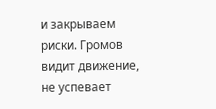и закрываем риски. Громов видит движение, не успевает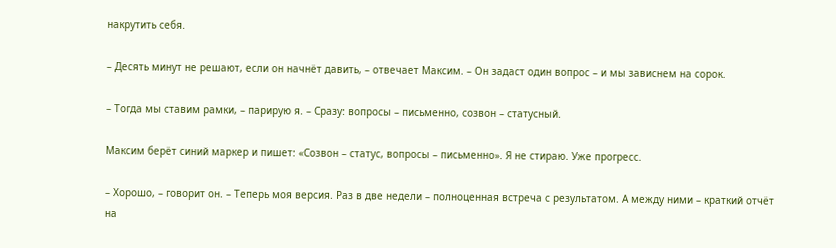накрутить себя.

– Десять минут не решают, если он начнёт давить, – отвечает Максим. – Он задаст один вопрос – и мы зависнем на сорок.

– Тогда мы ставим рамки, – парирую я. – Сразу: вопросы – письменно, созвон – статусный.

Максим берёт синий маркер и пишет: «Созвон – статус, вопросы – письменно». Я не стираю. Уже прогресс.

– Хорошо, – говорит он. – Теперь моя версия. Раз в две недели – полноценная встреча с результатом. А между ними – краткий отчёт на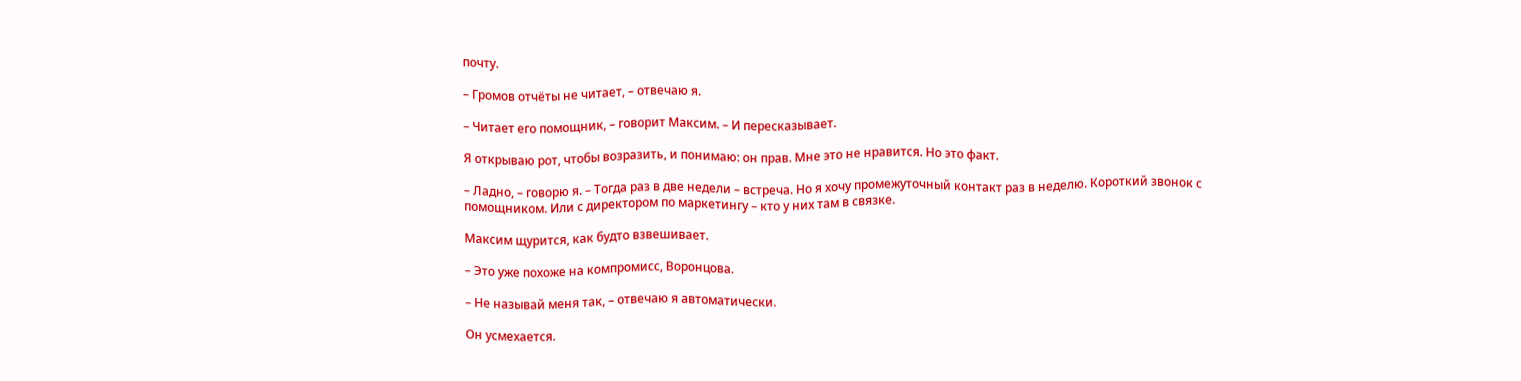почту.

– Громов отчёты не читает, – отвечаю я.

– Читает его помощник, – говорит Максим. – И пересказывает.

Я открываю рот, чтобы возразить, и понимаю: он прав. Мне это не нравится. Но это факт.

– Ладно, – говорю я. – Тогда раз в две недели – встреча. Но я хочу промежуточный контакт раз в неделю. Короткий звонок с помощником. Или с директором по маркетингу – кто у них там в связке.

Максим щурится, как будто взвешивает.

– Это уже похоже на компромисс, Воронцова.

– Не называй меня так, – отвечаю я автоматически.

Он усмехается.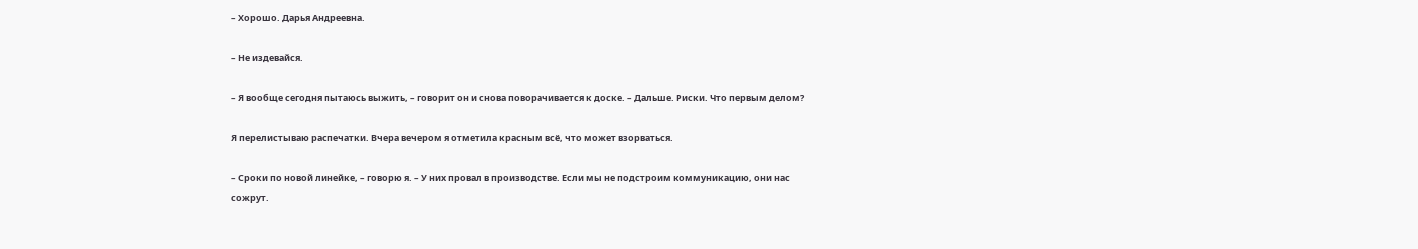– Хорошо. Дарья Андреевна.

– Не издевайся.

– Я вообще сегодня пытаюсь выжить, – говорит он и снова поворачивается к доске. – Дальше. Риски. Что первым делом?

Я перелистываю распечатки. Вчера вечером я отметила красным всё, что может взорваться.

– Сроки по новой линейке, – говорю я. – У них провал в производстве. Если мы не подстроим коммуникацию, они нас сожрут.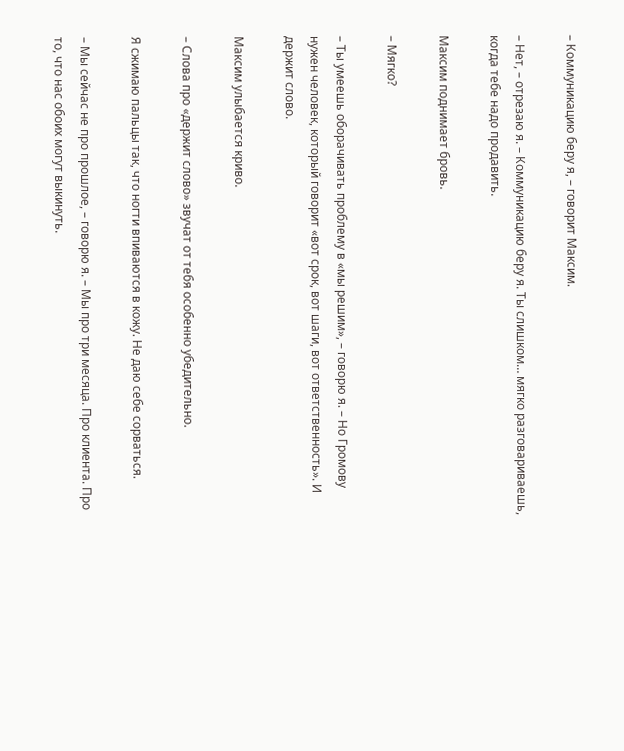– Коммуникацию беру я, – говорит Максим.

– Нет, – отрезаю я. – Коммуникацию беру я. Ты слишком… мягко разговариваешь, когда тебе надо продавить.

Максим поднимает бровь.

– Мягко?

– Ты умеешь оборачивать проблему в «мы решим», – говорю я. – Но Громову нужен человек, который говорит «вот срок, вот шаги, вот ответственность». И держит слово.

Максим улыбается криво.

– Слова про «держит слово» звучат от тебя особенно убедительно.

Я сжимаю пальцы так, что ногти впиваются в кожу. Не даю себе сорваться.

– Мы сейчас не про прошлое, – говорю я. – Мы про три месяца. Про клиента. Про то, что нас обоих могут выкинуть.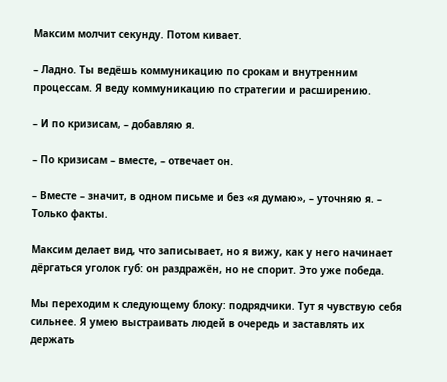Максим молчит секунду. Потом кивает.

– Ладно. Ты ведёшь коммуникацию по срокам и внутренним процессам. Я веду коммуникацию по стратегии и расширению.

– И по кризисам, – добавляю я.

– По кризисам – вместе, – отвечает он.

– Вместе – значит, в одном письме и без «я думаю», – уточняю я. – Только факты.

Максим делает вид, что записывает, но я вижу, как у него начинает дёргаться уголок губ: он раздражён, но не спорит. Это уже победа.

Мы переходим к следующему блоку: подрядчики. Тут я чувствую себя сильнее. Я умею выстраивать людей в очередь и заставлять их держать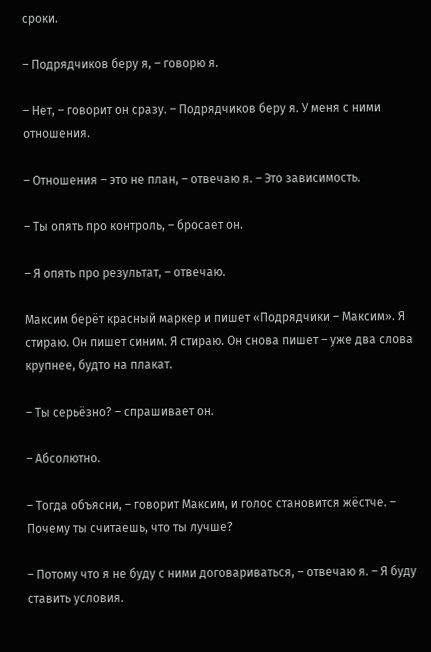сроки.

– Подрядчиков беру я, – говорю я.

– Нет, – говорит он сразу. – Подрядчиков беру я. У меня с ними отношения.

– Отношения – это не план, – отвечаю я. – Это зависимость.

– Ты опять про контроль, – бросает он.

– Я опять про результат, – отвечаю.

Максим берёт красный маркер и пишет «Подрядчики – Максим». Я стираю. Он пишет синим. Я стираю. Он снова пишет – уже два слова крупнее, будто на плакат.

– Ты серьёзно? – спрашивает он.

– Абсолютно.

– Тогда объясни, – говорит Максим, и голос становится жёстче. – Почему ты считаешь, что ты лучше?

– Потому что я не буду с ними договариваться, – отвечаю я. – Я буду ставить условия.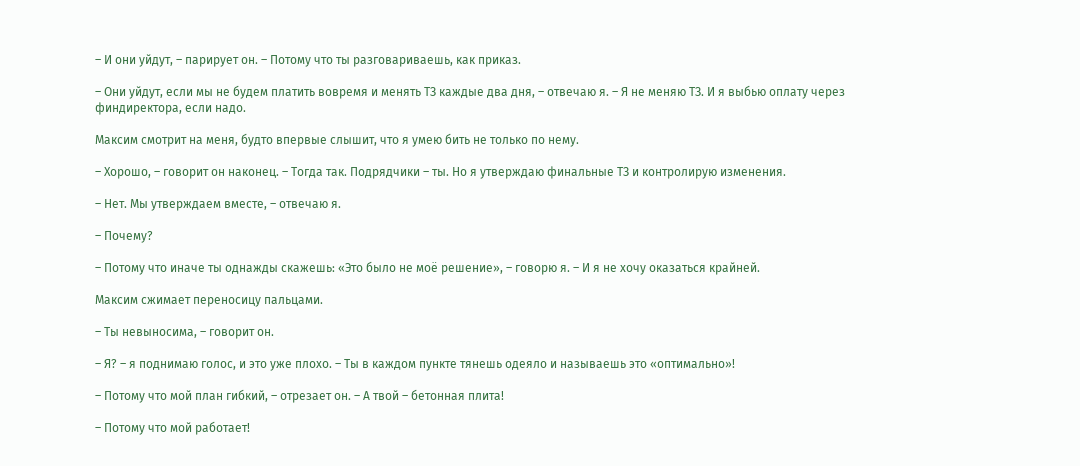– И они уйдут, – парирует он. – Потому что ты разговариваешь, как приказ.

– Они уйдут, если мы не будем платить вовремя и менять ТЗ каждые два дня, – отвечаю я. – Я не меняю ТЗ. И я выбью оплату через финдиректора, если надо.

Максим смотрит на меня, будто впервые слышит, что я умею бить не только по нему.

– Хорошо, – говорит он наконец. – Тогда так. Подрядчики – ты. Но я утверждаю финальные ТЗ и контролирую изменения.

– Нет. Мы утверждаем вместе, – отвечаю я.

– Почему?

– Потому что иначе ты однажды скажешь: «Это было не моё решение», – говорю я. – И я не хочу оказаться крайней.

Максим сжимает переносицу пальцами.

– Ты невыносима, – говорит он.

– Я? – я поднимаю голос, и это уже плохо. – Ты в каждом пункте тянешь одеяло и называешь это «оптимально»!

– Потому что мой план гибкий, – отрезает он. – А твой – бетонная плита!

– Потому что мой работает!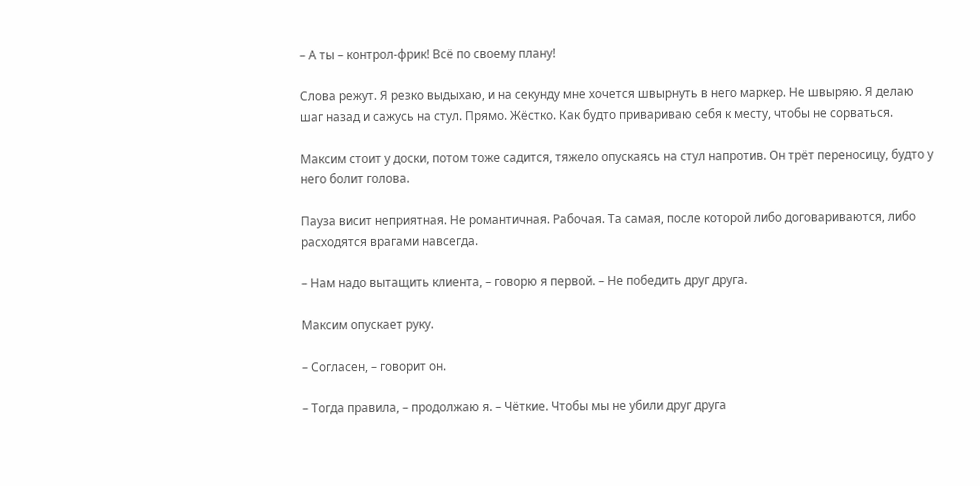– А ты – контрол-фрик! Всё по своему плану!

Слова режут. Я резко выдыхаю, и на секунду мне хочется швырнуть в него маркер. Не швыряю. Я делаю шаг назад и сажусь на стул. Прямо. Жёстко. Как будто привариваю себя к месту, чтобы не сорваться.

Максим стоит у доски, потом тоже садится, тяжело опускаясь на стул напротив. Он трёт переносицу, будто у него болит голова.

Пауза висит неприятная. Не романтичная. Рабочая. Та самая, после которой либо договариваются, либо расходятся врагами навсегда.

– Нам надо вытащить клиента, – говорю я первой. – Не победить друг друга.

Максим опускает руку.

– Согласен, – говорит он.

– Тогда правила, – продолжаю я. – Чёткие. Чтобы мы не убили друг друга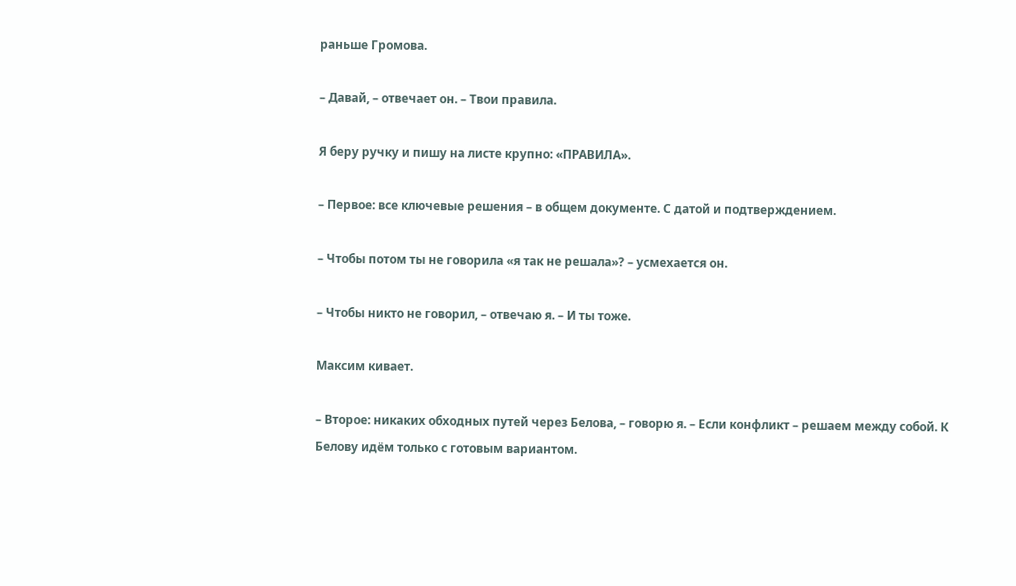раньше Громова.

– Давай, – отвечает он. – Твои правила.

Я беру ручку и пишу на листе крупно: «ПРАВИЛА».

– Первое: все ключевые решения – в общем документе. С датой и подтверждением.

– Чтобы потом ты не говорила «я так не решала»? – усмехается он.

– Чтобы никто не говорил, – отвечаю я. – И ты тоже.

Максим кивает.

– Второе: никаких обходных путей через Белова, – говорю я. – Если конфликт – решаем между собой. К Белову идём только с готовым вариантом.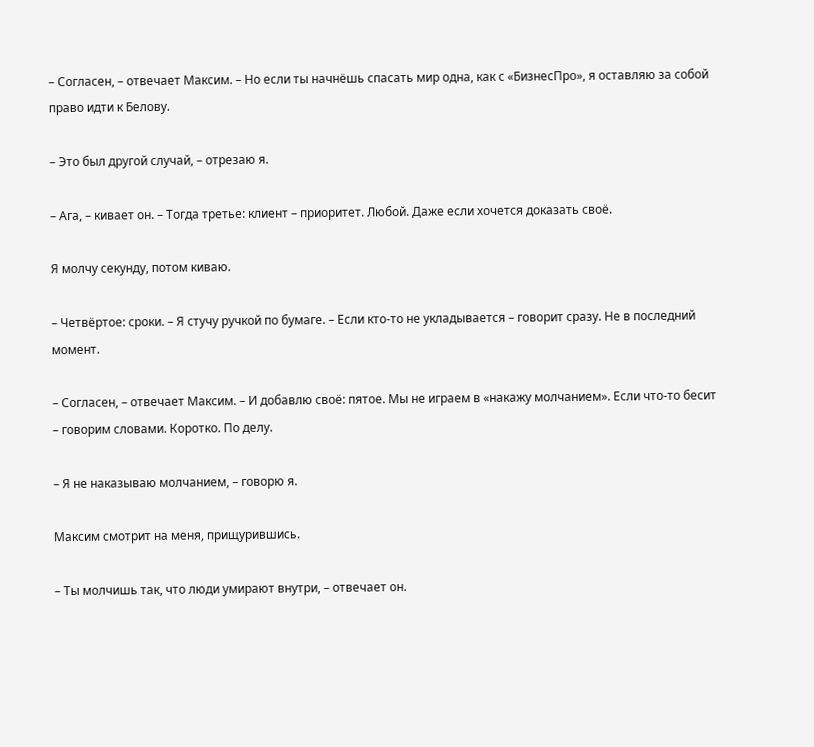– Согласен, – отвечает Максим. – Но если ты начнёшь спасать мир одна, как с «БизнесПро», я оставляю за собой право идти к Белову.

– Это был другой случай, – отрезаю я.

– Ага, – кивает он. – Тогда третье: клиент – приоритет. Любой. Даже если хочется доказать своё.

Я молчу секунду, потом киваю.

– Четвёртое: сроки. – Я стучу ручкой по бумаге. – Если кто-то не укладывается – говорит сразу. Не в последний момент.

– Согласен, – отвечает Максим. – И добавлю своё: пятое. Мы не играем в «накажу молчанием». Если что-то бесит – говорим словами. Коротко. По делу.

– Я не наказываю молчанием, – говорю я.

Максим смотрит на меня, прищурившись.

– Ты молчишь так, что люди умирают внутри, – отвечает он.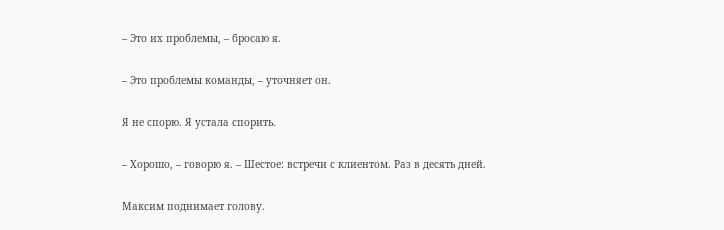– Это их проблемы, – бросаю я.

– Это проблемы команды, – уточняет он.

Я не спорю. Я устала спорить.

– Хорошо, – говорю я. – Шестое: встречи с клиентом. Раз в десять дней.

Максим поднимает голову.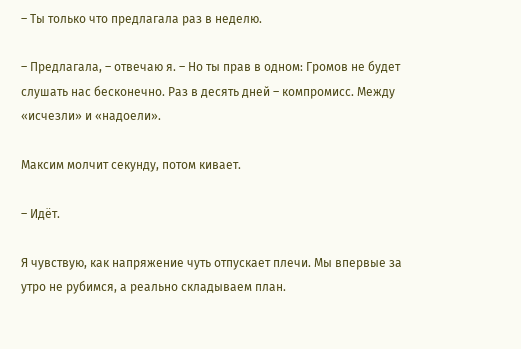– Ты только что предлагала раз в неделю.

– Предлагала, – отвечаю я. – Но ты прав в одном: Громов не будет слушать нас бесконечно. Раз в десять дней – компромисс. Между «исчезли» и «надоели».

Максим молчит секунду, потом кивает.

– Идёт.

Я чувствую, как напряжение чуть отпускает плечи. Мы впервые за утро не рубимся, а реально складываем план.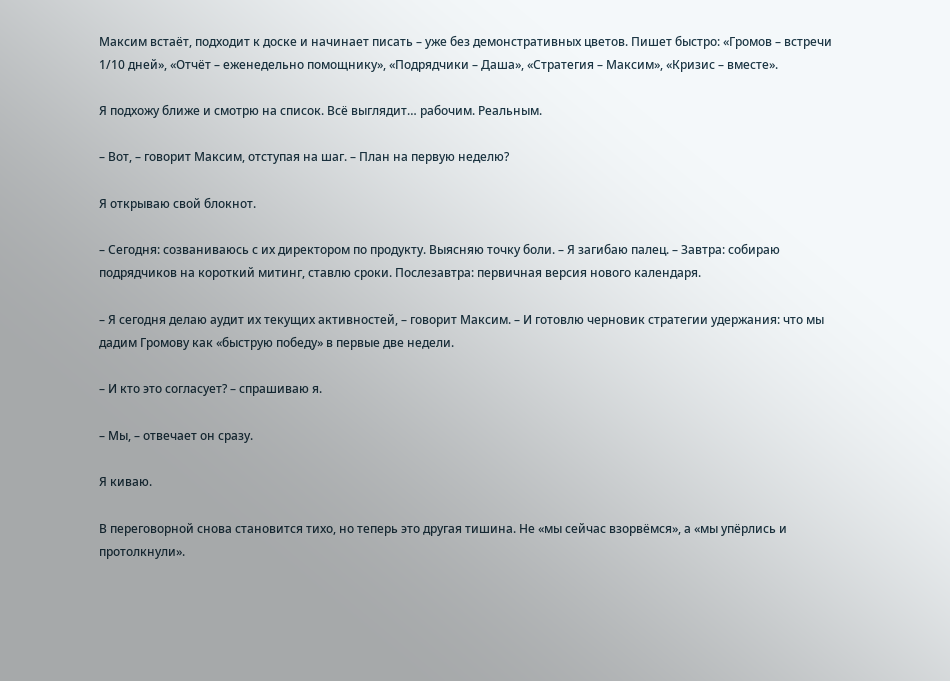Максим встаёт, подходит к доске и начинает писать – уже без демонстративных цветов. Пишет быстро: «Громов – встречи 1/10 дней», «Отчёт – еженедельно помощнику», «Подрядчики – Даша», «Стратегия – Максим», «Кризис – вместе».

Я подхожу ближе и смотрю на список. Всё выглядит… рабочим. Реальным.

– Вот, – говорит Максим, отступая на шаг. – План на первую неделю?

Я открываю свой блокнот.

– Сегодня: созваниваюсь с их директором по продукту. Выясняю точку боли. – Я загибаю палец. – Завтра: собираю подрядчиков на короткий митинг, ставлю сроки. Послезавтра: первичная версия нового календаря.

– Я сегодня делаю аудит их текущих активностей, – говорит Максим. – И готовлю черновик стратегии удержания: что мы дадим Громову как «быструю победу» в первые две недели.

– И кто это согласует? – спрашиваю я.

– Мы, – отвечает он сразу.

Я киваю.

В переговорной снова становится тихо, но теперь это другая тишина. Не «мы сейчас взорвёмся», а «мы упёрлись и протолкнули».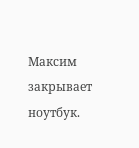Максим закрывает ноутбук.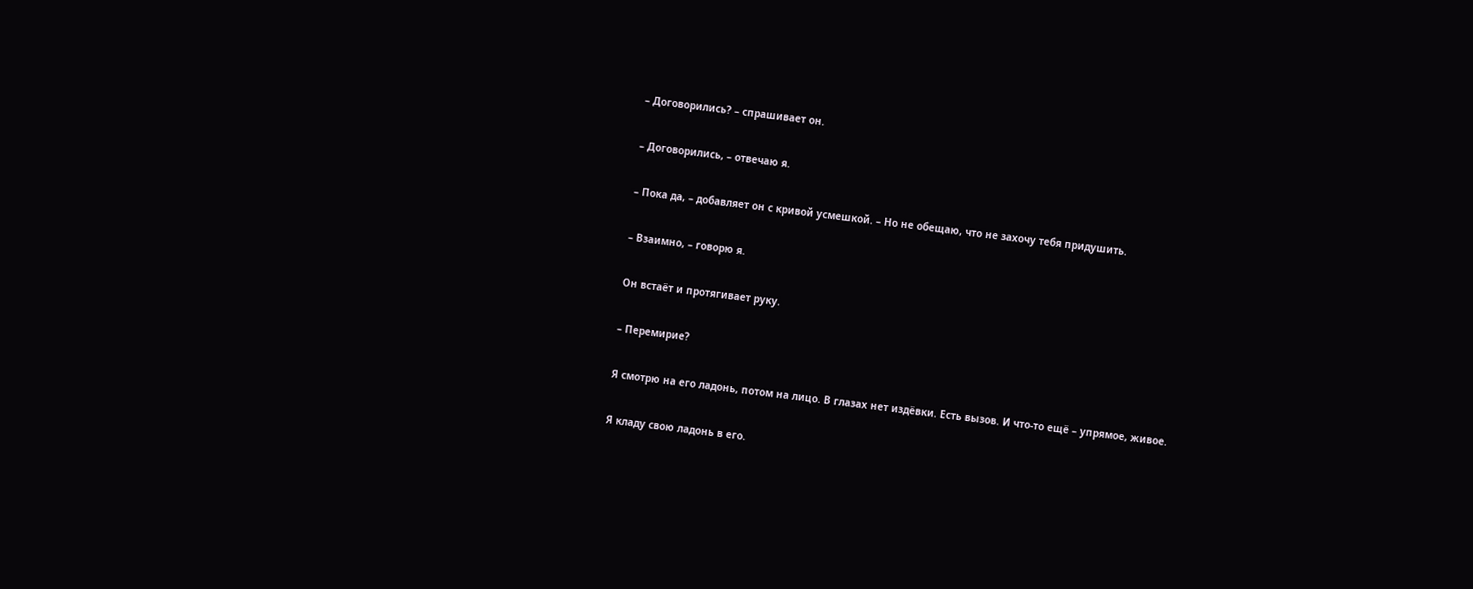– Договорились? – спрашивает он.

– Договорились, – отвечаю я.

– Пока да, – добавляет он с кривой усмешкой. – Но не обещаю, что не захочу тебя придушить.

– Взаимно, – говорю я.

Он встаёт и протягивает руку.

– Перемирие?

Я смотрю на его ладонь, потом на лицо. В глазах нет издёвки. Есть вызов. И что-то ещё – упрямое, живое.

Я кладу свою ладонь в его.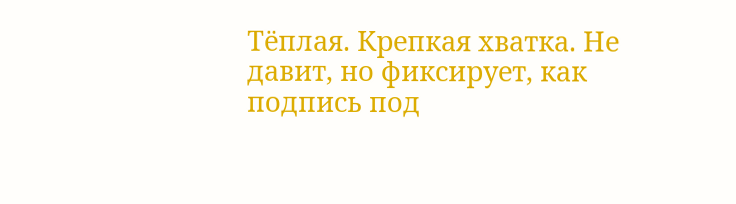Тёплая. Крепкая хватка. Не давит, но фиксирует, как подпись под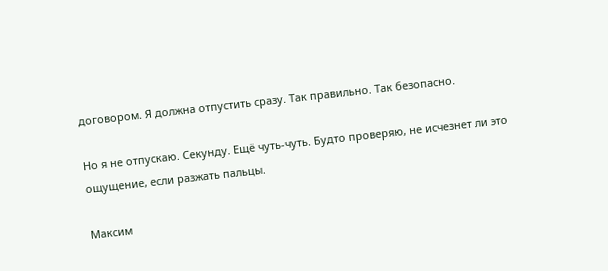договором. Я должна отпустить сразу. Так правильно. Так безопасно.

Но я не отпускаю. Секунду. Ещё чуть-чуть. Будто проверяю, не исчезнет ли это ощущение, если разжать пальцы.

Максим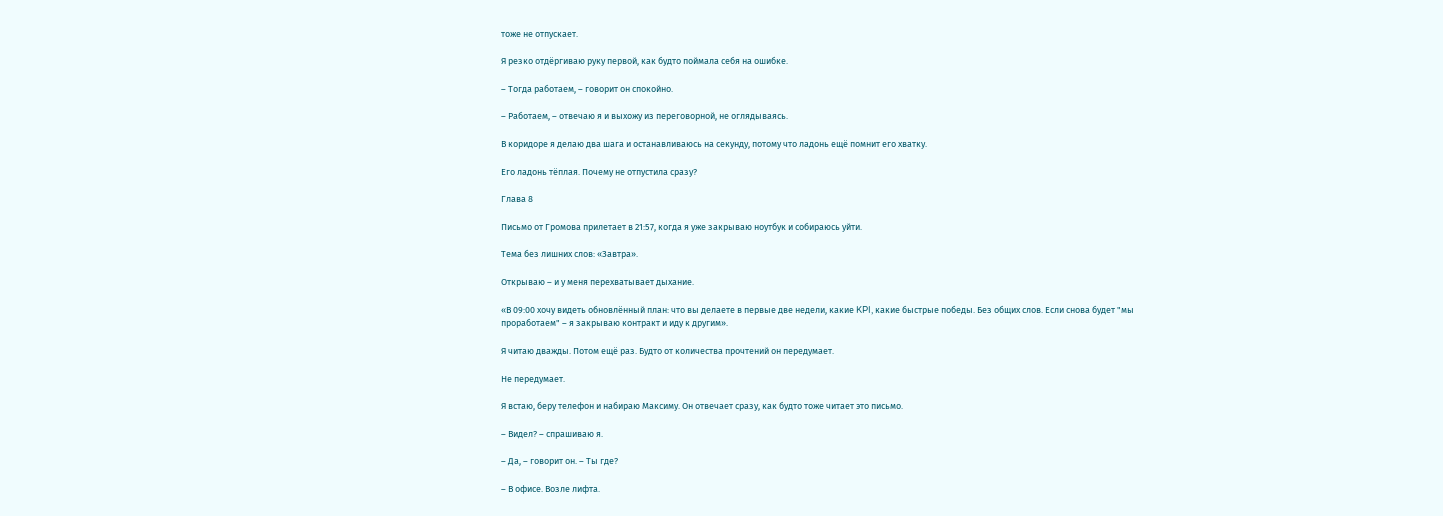тоже не отпускает.

Я резко отдёргиваю руку первой, как будто поймала себя на ошибке.

– Тогда работаем, – говорит он спокойно.

– Работаем, – отвечаю я и выхожу из переговорной, не оглядываясь.

В коридоре я делаю два шага и останавливаюсь на секунду, потому что ладонь ещё помнит его хватку.

Его ладонь тёплая. Почему не отпустила сразу?

Глава 8

Письмо от Громова прилетает в 21:57, когда я уже закрываю ноутбук и собираюсь уйти.

Тема без лишних слов: «Завтра».

Открываю – и у меня перехватывает дыхание.

«В 09:00 хочу видеть обновлённый план: что вы делаете в первые две недели, какие KPI, какие быстрые победы. Без общих слов. Если снова будет "мы проработаем" – я закрываю контракт и иду к другим».

Я читаю дважды. Потом ещё раз. Будто от количества прочтений он передумает.

Не передумает.

Я встаю, беру телефон и набираю Максиму. Он отвечает сразу, как будто тоже читает это письмо.

– Видел? – спрашиваю я.

– Да, – говорит он. – Ты где?

– В офисе. Возле лифта.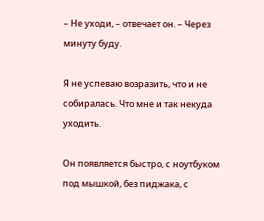– Не уходи, – отвечает он. – Через минуту буду.

Я не успеваю возразить, что и не собиралась. Что мне и так некуда уходить.

Он появляется быстро, с ноутбуком под мышкой, без пиджака, с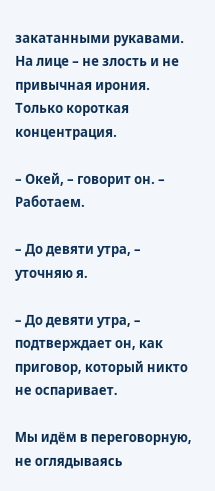закатанными рукавами. На лице – не злость и не привычная ирония. Только короткая концентрация.

– Окей, – говорит он. – Работаем.

– До девяти утра, – уточняю я.

– До девяти утра, – подтверждает он, как приговор, который никто не оспаривает.

Мы идём в переговорную, не оглядываясь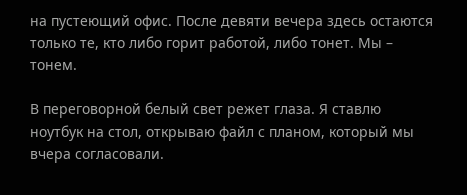на пустеющий офис. После девяти вечера здесь остаются только те, кто либо горит работой, либо тонет. Мы – тонем.

В переговорной белый свет режет глаза. Я ставлю ноутбук на стол, открываю файл с планом, который мы вчера согласовали.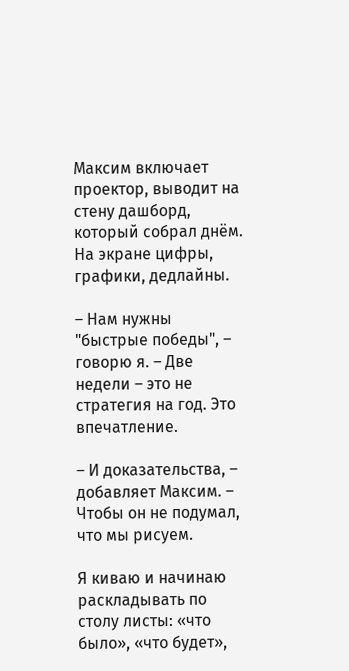Максим включает проектор, выводит на стену дашборд, который собрал днём. На экране цифры, графики, дедлайны.

– Нам нужны "быстрые победы", – говорю я. – Две недели – это не стратегия на год. Это впечатление.

– И доказательства, – добавляет Максим. – Чтобы он не подумал, что мы рисуем.

Я киваю и начинаю раскладывать по столу листы: «что было», «что будет»,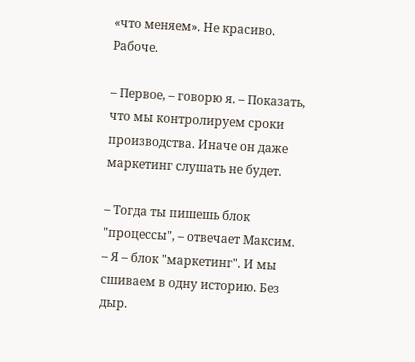«что меняем». Не красиво. Рабоче.

– Первое, – говорю я. – Показать, что мы контролируем сроки производства. Иначе он даже маркетинг слушать не будет.

– Тогда ты пишешь блок "процессы", – отвечает Максим. – Я – блок "маркетинг". И мы сшиваем в одну историю. Без дыр.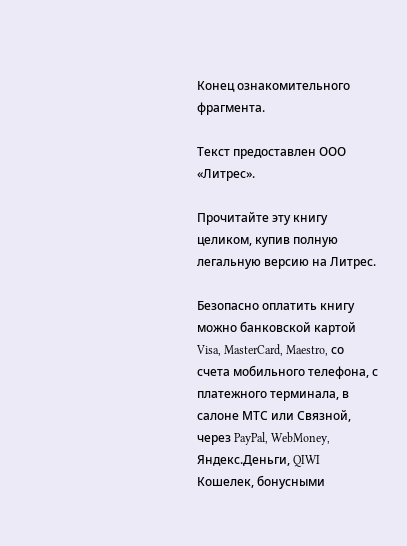Конец ознакомительного фрагмента.

Текст предоставлен ООО «Литрес».

Прочитайте эту книгу целиком, купив полную легальную версию на Литрес.

Безопасно оплатить книгу можно банковской картой Visa, MasterCard, Maestro, со счета мобильного телефона, с платежного терминала, в салоне МТС или Связной, через PayPal, WebMoney, Яндекс.Деньги, QIWI Кошелек, бонусными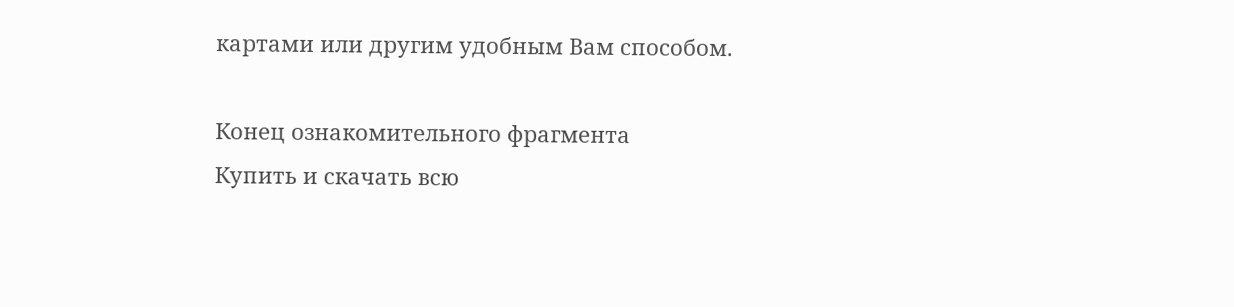картами или другим удобным Вам способом.

Конец ознакомительного фрагмента
Купить и скачать всю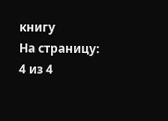книгу
На страницу:
4 из 4